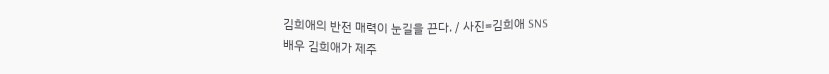김희애의 반전 매력이 눈길을 끈다. / 사진=김희애 SNS
배우 김희애가 제주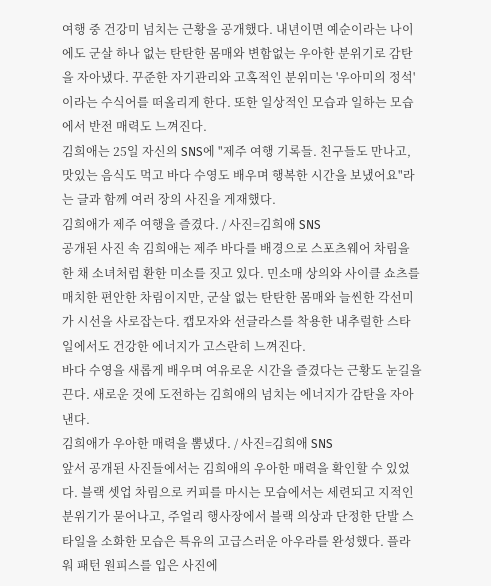여행 중 건강미 넘치는 근황을 공개했다. 내년이면 예순이라는 나이에도 군살 하나 없는 탄탄한 몸매와 변함없는 우아한 분위기로 감탄을 자아냈다. 꾸준한 자기관리와 고혹적인 분위미는 '우아미의 정석'이라는 수식어를 떠올리게 한다. 또한 일상적인 모습과 일하는 모습에서 반전 매력도 느껴진다.
김희애는 25일 자신의 SNS에 "제주 여행 기록들. 친구들도 만나고, 맛있는 음식도 먹고 바다 수영도 배우며 행복한 시간을 보냈어요"라는 글과 함께 여러 장의 사진을 게재했다.
김희애가 제주 여행을 즐겼다. / 사진=김희애 SNS
공개된 사진 속 김희애는 제주 바다를 배경으로 스포츠웨어 차림을 한 채 소녀처럼 환한 미소를 짓고 있다. 민소매 상의와 사이클 쇼츠를 매치한 편안한 차림이지만, 군살 없는 탄탄한 몸매와 늘씬한 각선미가 시선을 사로잡는다. 캡모자와 선글라스를 착용한 내추럴한 스타일에서도 건강한 에너지가 고스란히 느껴진다.
바다 수영을 새롭게 배우며 여유로운 시간을 즐겼다는 근황도 눈길을 끈다. 새로운 것에 도전하는 김희애의 넘치는 에너지가 감탄을 자아낸다.
김희애가 우아한 매력을 뽐냈다. / 사진=김희애 SNS
앞서 공개된 사진들에서는 김희애의 우아한 매력을 확인할 수 있었다. 블랙 셋업 차림으로 커피를 마시는 모습에서는 세련되고 지적인 분위기가 묻어나고, 주얼리 행사장에서 블랙 의상과 단정한 단발 스타일을 소화한 모습은 특유의 고급스러운 아우라를 완성했다. 플라워 패턴 원피스를 입은 사진에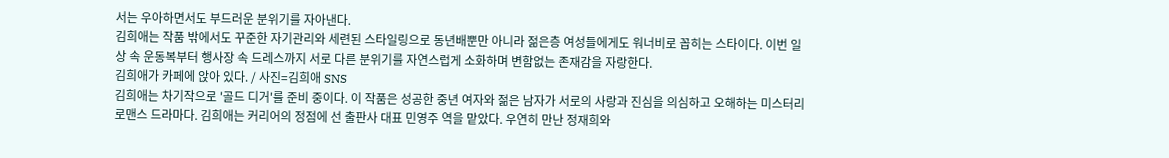서는 우아하면서도 부드러운 분위기를 자아낸다.
김희애는 작품 밖에서도 꾸준한 자기관리와 세련된 스타일링으로 동년배뿐만 아니라 젊은층 여성들에게도 워너비로 꼽히는 스타이다. 이번 일상 속 운동복부터 행사장 속 드레스까지 서로 다른 분위기를 자연스럽게 소화하며 변함없는 존재감을 자랑한다.
김희애가 카페에 앉아 있다. / 사진=김희애 SNS
김희애는 차기작으로 '골드 디거'를 준비 중이다. 이 작품은 성공한 중년 여자와 젊은 남자가 서로의 사랑과 진심을 의심하고 오해하는 미스터리 로맨스 드라마다. 김희애는 커리어의 정점에 선 출판사 대표 민영주 역을 맡았다. 우연히 만난 정재희와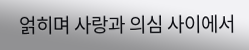얽히며 사랑과 의심 사이에서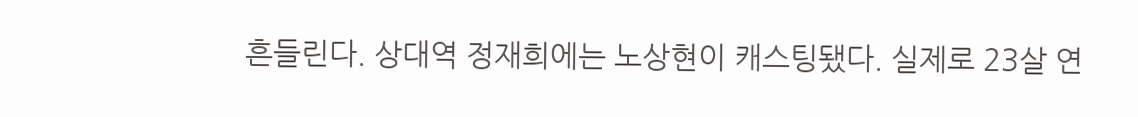흔들린다. 상대역 정재희에는 노상현이 캐스팅됐다. 실제로 23살 연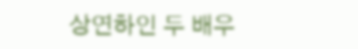상연하인 두 배우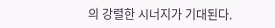의 강렬한 시너지가 기대된다.